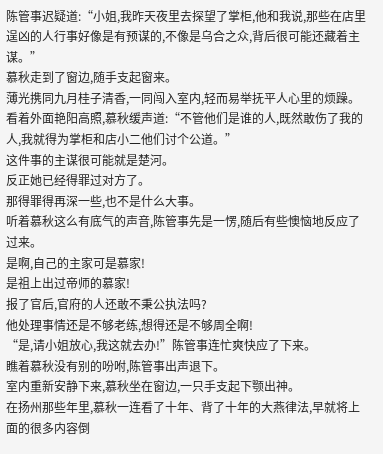陈管事迟疑道:“小姐,我昨天夜里去探望了掌柜,他和我说,那些在店里逞凶的人行事好像是有预谋的,不像是乌合之众,背后很可能还藏着主谋。”
慕秋走到了窗边,随手支起窗来。
薄光携同九月桂子清香,一同闯入室内,轻而易举抚平人心里的烦躁。
看着外面艳阳高照,慕秋缓声道:“不管他们是谁的人,既然敢伤了我的人,我就得为掌柜和店小二他们讨个公道。”
这件事的主谋很可能就是楚河。
反正她已经得罪过对方了。
那得罪得再深一些,也不是什么大事。
听着慕秋这么有底气的声音,陈管事先是一愣,随后有些懊恼地反应了过来。
是啊,自己的主家可是慕家!
是祖上出过帝师的慕家!
报了官后,官府的人还敢不秉公执法吗?
他处理事情还是不够老练,想得还是不够周全啊!
“是,请小姐放心,我这就去办!”陈管事连忙爽快应了下来。
瞧着慕秋没有别的吩咐,陈管事出声退下。
室内重新安静下来,慕秋坐在窗边,一只手支起下颚出神。
在扬州那些年里,慕秋一连看了十年、背了十年的大燕律法,早就将上面的很多内容倒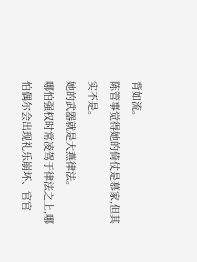背如流。
陈管事觉得她的倚仗是慕家,但其实不是。
她的武器就是大燕律法。
哪怕强权时常凌驾于律法之上,哪怕偶尔会出现礼乐崩坏、官官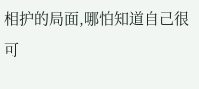相护的局面,哪怕知道自己很可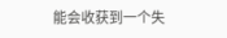能会收获到一个失